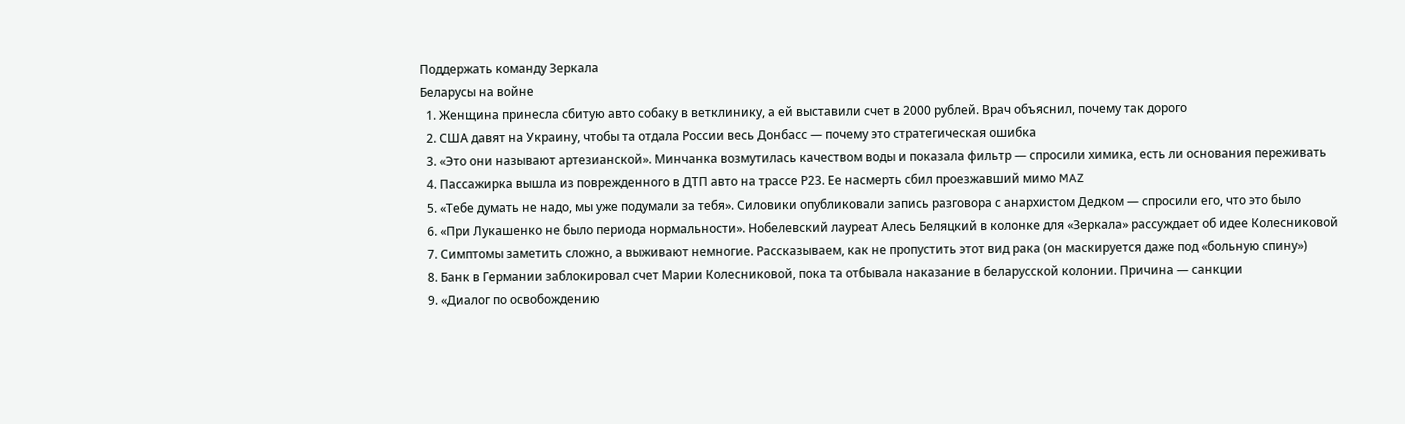Поддержать команду Зеркала
Беларусы на войне
  1. Женщина принесла сбитую авто собаку в ветклинику, а ей выставили счет в 2000 рублей. Врач объяснил, почему так дорого
  2. США давят на Украину, чтобы та отдала России весь Донбасс — почему это стратегическая ошибка
  3. «Это они называют артезианской». Минчанка возмутилась качеством воды и показала фильтр — спросили химика, есть ли основания переживать
  4. Пассажирка вышла из поврежденного в ДТП авто на трассе Р23. Ее насмерть сбил проезжавший мимо MAZ
  5. «Тебе думать не надо, мы уже подумали за тебя». Силовики опубликовали запись разговора с анархистом Дедком — спросили его, что это было
  6. «При Лукашенко не было периода нормальности». Нобелевский лауреат Алесь Беляцкий в колонке для «Зеркала» рассуждает об идее Колесниковой
  7. Симптомы заметить сложно, а выживают немногие. Рассказываем, как не пропустить этот вид рака (он маскируется даже под «больную спину»)
  8. Банк в Германии заблокировал счет Марии Колесниковой, пока та отбывала наказание в беларусской колонии. Причина — санкции
  9. «Диалог по освобождению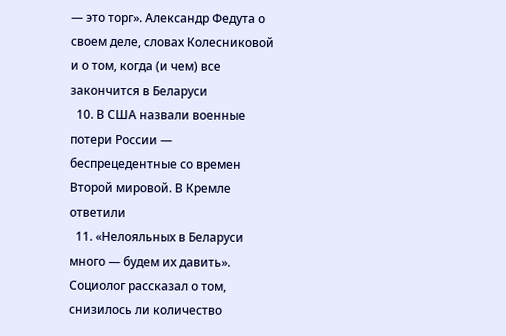— это торг». Александр Федута о своем деле, словах Колесниковой и о том, когда (и чем) все закончится в Беларуси
  10. В США назвали военные потери России — беспрецедентные со времен Второй мировой. В Кремле ответили
  11. «Нелояльных в Беларуси много — будем их давить». Социолог рассказал о том, снизилось ли количество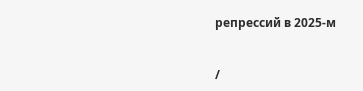репрессий в 2025-м


/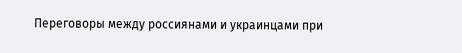Переговоры между россиянами и украинцами при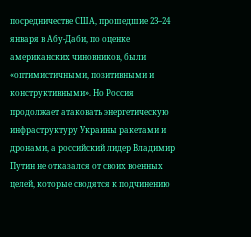посредничестве США, прошедшие 23–24 января в Абу-Даби, по оценке американских чиновников, были «оптимистичными, позитивными и конструктивными». Но Россия продолжает атаковать энергетическую инфраструктуру Украины ракетами и дронами, а российский лидер Владимир Путин не отказался от своих военных целей, которые сводятся к подчинению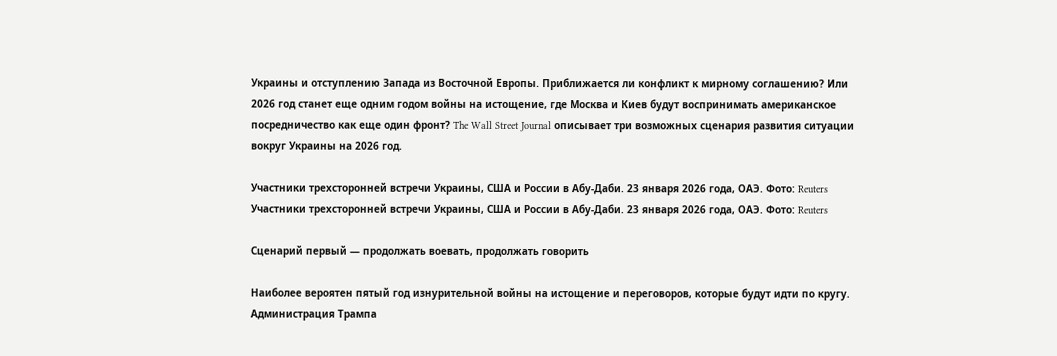Украины и отступлению Запада из Восточной Европы. Приближается ли конфликт к мирному соглашению? Или 2026 год станет еще одним годом войны на истощение, где Москва и Киев будут воспринимать американское посредничество как еще один фронт? The Wall Street Journal описывает три возможных сценария развития ситуации вокруг Украины на 2026 год.

Участники трехсторонней встречи Украины, США и России в Абу-Даби. 23 января 2026 года, ОАЭ. Фото: Reuters
Участники трехсторонней встречи Украины, США и России в Абу-Даби. 23 января 2026 года, ОАЭ. Фото: Reuters

Сценарий первый — продолжать воевать, продолжать говорить

Наиболее вероятен пятый год изнурительной войны на истощение и переговоров, которые будут идти по кругу. Администрация Трампа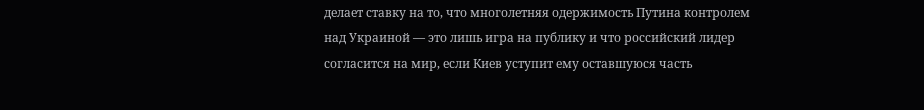делает ставку на то, что многолетняя одержимость Путина контролем над Украиной — это лишь игра на публику и что российский лидер согласится на мир, если Киев уступит ему оставшуюся часть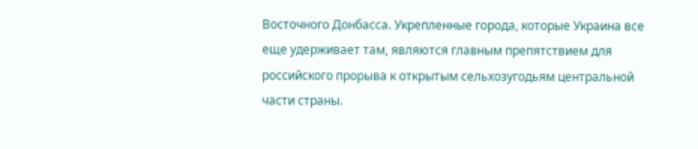Восточного Донбасса. Укрепленные города, которые Украина все еще удерживает там, являются главным препятствием для российского прорыва к открытым сельхозугодьям центральной части страны.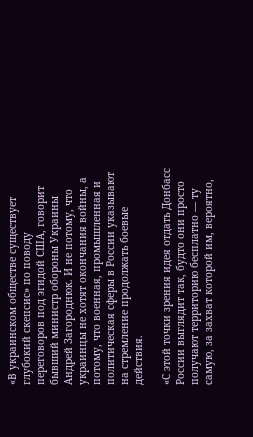«В украинском обществе существует глубокий скепсис» по поводу переговоров под эгидой США, говорит бывший министр обороны Украины Андрей Загороднюк. И не потому, что украинцы не хотят окончания войны, а потому, что военная, промышленная и политическая сферы в России указывают на стремление продолжать боевые действия.

«С этой точки зрения идея отдать Донбасс России выглядит так, будто они просто получают территорию бесплатно — ту самую, за захват которой им, вероятно,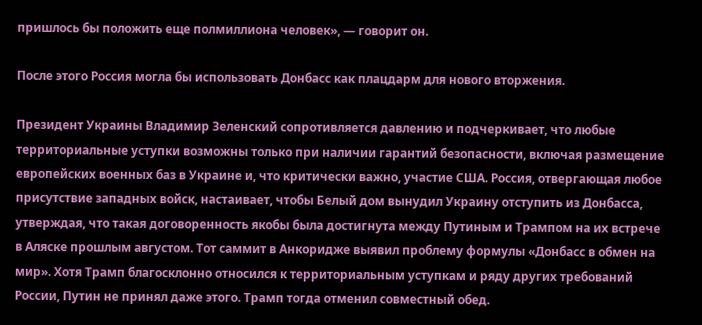пришлось бы положить еще полмиллиона человек», — говорит он.

После этого Россия могла бы использовать Донбасс как плацдарм для нового вторжения.

Президент Украины Владимир Зеленский сопротивляется давлению и подчеркивает, что любые территориальные уступки возможны только при наличии гарантий безопасности, включая размещение европейских военных баз в Украине и, что критически важно, участие США. Россия, отвергающая любое присутствие западных войск, настаивает, чтобы Белый дом вынудил Украину отступить из Донбасса, утверждая, что такая договоренность якобы была достигнута между Путиным и Трампом на их встрече в Аляске прошлым августом. Тот саммит в Анкоридже выявил проблему формулы «Донбасс в обмен на мир». Хотя Трамп благосклонно относился к территориальным уступкам и ряду других требований России, Путин не принял даже этого. Трамп тогда отменил совместный обед.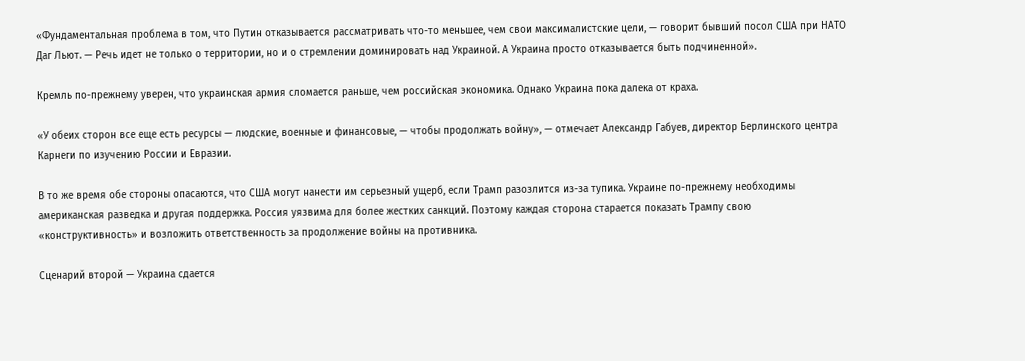«Фундаментальная проблема в том, что Путин отказывается рассматривать что-то меньшее, чем свои максималистские цели, — говорит бывший посол США при НАТО Даг Льют. — Речь идет не только о территории, но и о стремлении доминировать над Украиной. А Украина просто отказывается быть подчиненной».

Кремль по-прежнему уверен, что украинская армия сломается раньше, чем российская экономика. Однако Украина пока далека от краха.

«У обеих сторон все еще есть ресурсы — людские, военные и финансовые, — чтобы продолжать войну», — отмечает Александр Габуев, директор Берлинского центра Карнеги по изучению России и Евразии.

В то же время обе стороны опасаются, что США могут нанести им серьезный ущерб, если Трамп разозлится из-за тупика. Украине по-прежнему необходимы американская разведка и другая поддержка. Россия уязвима для более жестких санкций. Поэтому каждая сторона старается показать Трампу свою «конструктивность» и возложить ответственность за продолжение войны на противника.

Сценарий второй — Украина сдается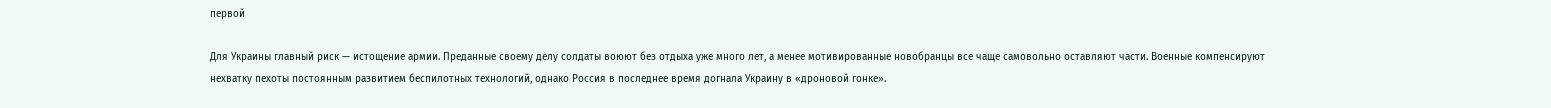первой

Для Украины главный риск — истощение армии. Преданные своему делу солдаты воюют без отдыха уже много лет, а менее мотивированные новобранцы все чаще самовольно оставляют части. Военные компенсируют нехватку пехоты постоянным развитием беспилотных технологий, однако Россия в последнее время догнала Украину в «дроновой гонке».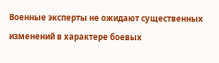Военные эксперты не ожидают существенных изменений в характере боевых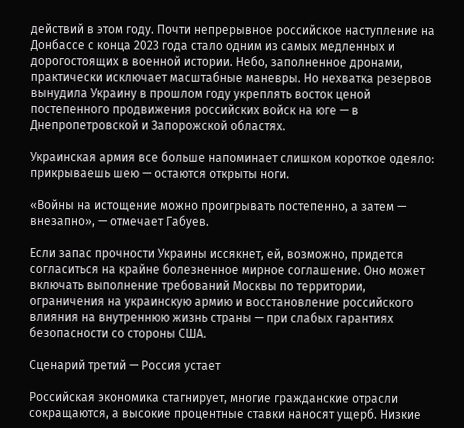действий в этом году. Почти непрерывное российское наступление на Донбассе с конца 2023 года стало одним из самых медленных и дорогостоящих в военной истории. Небо, заполненное дронами, практически исключает масштабные маневры. Но нехватка резервов вынудила Украину в прошлом году укреплять восток ценой постепенного продвижения российских войск на юге — в Днепропетровской и Запорожской областях.

Украинская армия все больше напоминает слишком короткое одеяло: прикрываешь шею — остаются открыты ноги.

«Войны на истощение можно проигрывать постепенно, а затем — внезапно», — отмечает Габуев.

Если запас прочности Украины иссякнет, ей, возможно, придется согласиться на крайне болезненное мирное соглашение. Оно может включать выполнение требований Москвы по территории, ограничения на украинскую армию и восстановление российского влияния на внутреннюю жизнь страны — при слабых гарантиях безопасности со стороны США.

Сценарий третий — Россия устает

Российская экономика стагнирует, многие гражданские отрасли сокращаются, а высокие процентные ставки наносят ущерб. Низкие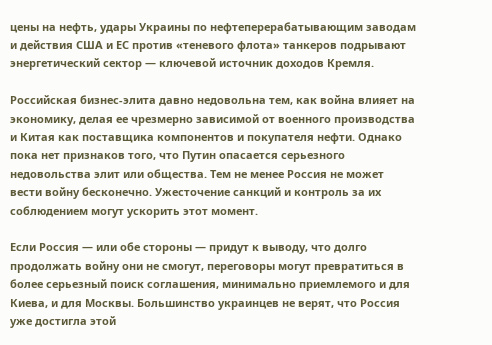цены на нефть, удары Украины по нефтеперерабатывающим заводам и действия США и ЕС против «теневого флота» танкеров подрывают энергетический сектор — ключевой источник доходов Кремля.

Российская бизнес-элита давно недовольна тем, как война влияет на экономику, делая ее чрезмерно зависимой от военного производства и Китая как поставщика компонентов и покупателя нефти. Однако пока нет признаков того, что Путин опасается серьезного недовольства элит или общества. Тем не менее Россия не может вести войну бесконечно. Ужесточение санкций и контроль за их соблюдением могут ускорить этот момент.

Если Россия — или обе стороны — придут к выводу, что долго продолжать войну они не смогут, переговоры могут превратиться в более серьезный поиск соглашения, минимально приемлемого и для Киева, и для Москвы. Большинство украинцев не верят, что Россия уже достигла этой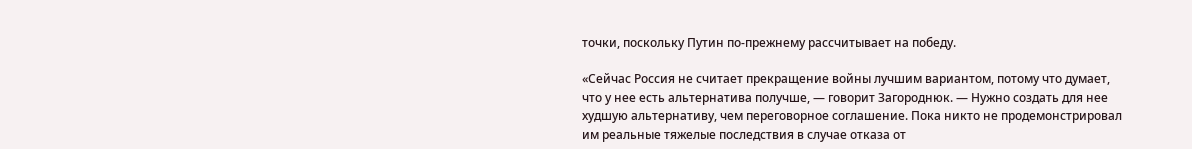точки, поскольку Путин по-прежнему рассчитывает на победу.

«Сейчас Россия не считает прекращение войны лучшим вариантом, потому что думает, что у нее есть альтернатива получше, — говорит Загороднюк. — Нужно создать для нее худшую альтернативу, чем переговорное соглашение. Пока никто не продемонстрировал им реальные тяжелые последствия в случае отказа от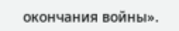окончания войны».